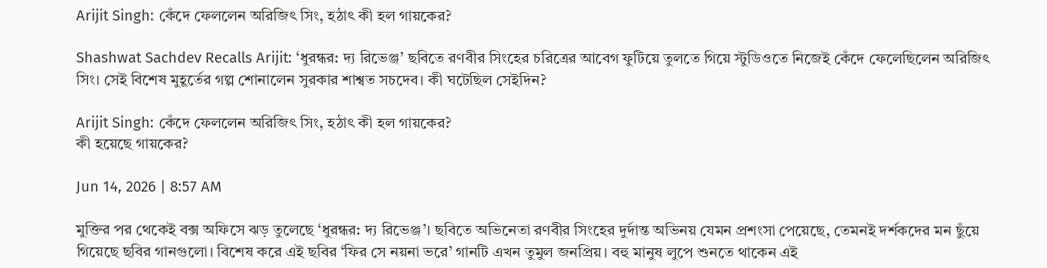Arijit Singh: কেঁদে ফেললেন অরিজিৎ সিং, হঠাৎ কী হল গায়কের?

Shashwat Sachdev Recalls Arijit: ‘ধুরন্ধর: দ্য রিভেঞ্জ’ ছবিতে রণবীর সিংহের চরিত্রের আবেগ ফুটিয়ে তুলতে গিয়ে স্টুডিওতে নিজেই কেঁদে ফেলেছিলেন অরিজিৎ সিং। সেই বিশেষ মুহূর্তের গল্প শোনালেন সুরকার শাশ্বত সচদেব। কী ঘটেছিল সেইদিন?

Arijit Singh: কেঁদে ফেললেন অরিজিৎ সিং, হঠাৎ কী হল গায়কের?
কী হয়েছে গায়কের?

Jun 14, 2026 | 8:57 AM

মুক্তির পর থেকেই বক্স অফিসে ঝড় তুলেছে ‘ধুরন্ধর: দ্য রিভেঞ্জ’। ছবিতে অভিনেতা রণবীর সিংহের দুর্দান্ত অভিনয় যেমন প্রশংসা পেয়েছে, তেমনই দর্শকদের মন ছুঁয়ে গিয়েছে ছবির গানগুলো। বিশেষ করে এই ছবির ‘ফির সে নয়না ভরে’ গানটি এখন তুমুল জনপ্রিয়। বহু মানুষ লুপে শুনতে থাকেন এই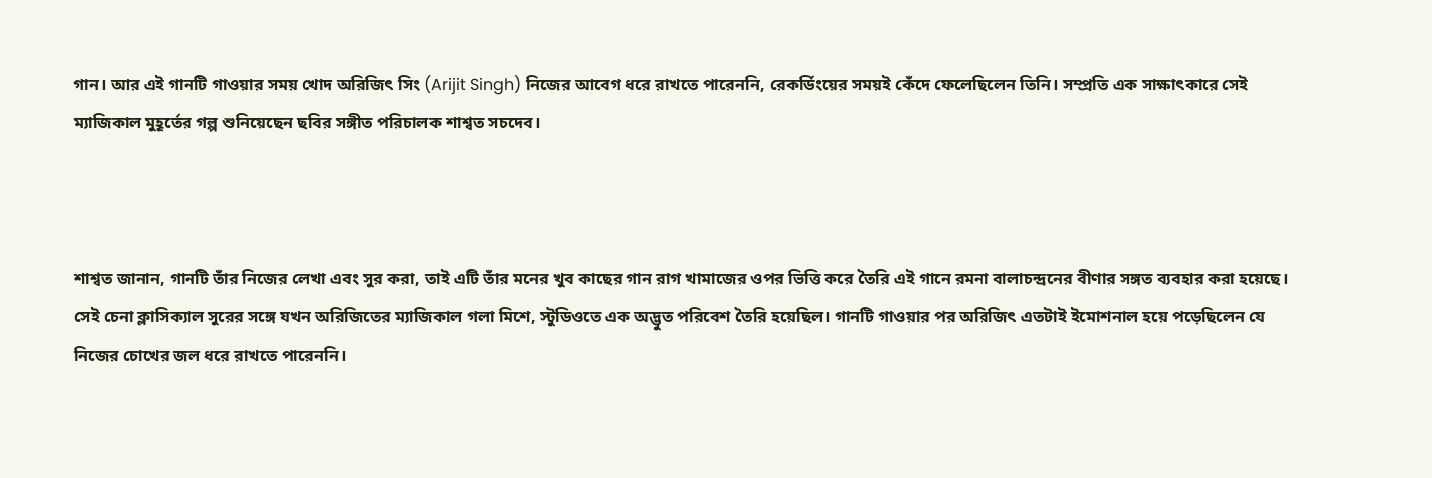গান। আর এই গানটি গাওয়ার সময় খোদ অরিজিৎ সিং (Arijit Singh) নিজের আবেগ ধরে রাখতে পারেননি, রেকর্ডিংয়ের সময়ই কেঁদে ফেলেছিলেন তিনি। সম্প্রতি এক সাক্ষাৎকারে সেই ম্যাজিকাল মুহূর্তের গল্প শুনিয়েছেন ছবির সঙ্গীত পরিচালক শাশ্বত সচদেব।



শাশ্বত জানান, গানটি তাঁর নিজের লেখা এবং সুর করা, তাই এটি তাঁর মনের খুব কাছের গান রাগ খামাজের ওপর ভিত্তি করে তৈরি এই গানে রমনা বালাচন্দ্রনের বীণার সঙ্গত ব্যবহার করা হয়েছে। সেই চেনা ক্লাসিক্যাল সুরের সঙ্গে যখন অরিজিতের ম্যাজিকাল গলা মিশে, স্টুডিওতে এক অদ্ভুত পরিবেশ তৈরি হয়েছিল। গানটি গাওয়ার পর অরিজিৎ এতটাই ইমোশনাল হয়ে পড়েছিলেন যে নিজের চোখের জল ধরে রাখতে পারেননি।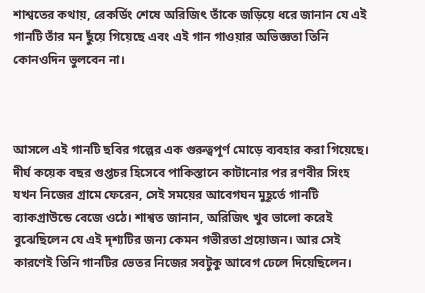শাশ্বতের কথায়, রেকর্ডিং শেষে অরিজিৎ তাঁকে জড়িয়ে ধরে জানান যে এই গানটি তাঁর মন ছুঁয়ে গিয়েছে এবং এই গান গাওয়ার অভিজ্ঞতা তিনি কোনওদিন ভুলবেন না।



আসলে এই গানটি ছবির গল্পের এক গুরুত্বপূর্ণ মোড়ে ব্যবহার করা গিয়েছে। দীর্ঘ কয়েক বছর গুপ্তচর হিসেবে পাকিস্তানে কাটানোর পর রণবীর সিংহ যখন নিজের গ্রামে ফেরেন, সেই সময়ের আবেগঘন মুহূর্তে গানটি ব্যাকগ্রাউন্ডে বেজে ওঠে। শাশ্বত জানান, অরিজিৎ খুব ভালো করেই বুঝেছিলেন যে এই দৃশ্যটির জন্য কেমন গভীরতা প্রয়োজন। আর সেই কারণেই তিনি গানটির ভেতর নিজের সবটুকু আবেগ ঢেলে দিয়েছিলেন।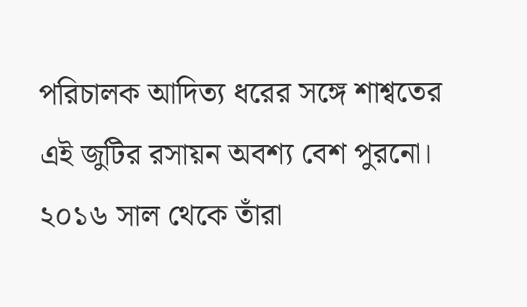পরিচালক আদিত্য ধরের সঙ্গে শাশ্বতের এই জুটির রসায়ন অবশ্য বেশ পুরনো। ২০১৬ সাল থেকে তাঁরা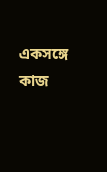একসঙ্গে কাজ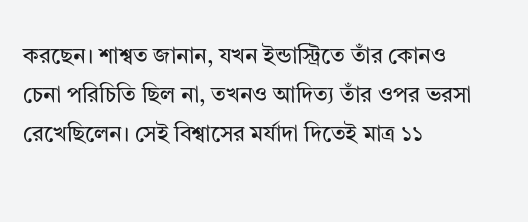করছেন। শাশ্বত জানান, যখন ইন্ডাস্ট্রিতে তাঁর কোনও চেনা পরিচিতি ছিল না, তখনও আদিত্য তাঁর ওপর ভরসা রেখেছিলেন। সেই বিশ্বাসের মর্যাদা দিতেই মাত্র ১১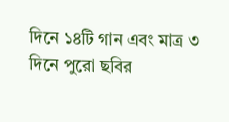দিনে ১৪টি গান এবং মাত্র ৩ দিনে পুরো ছবির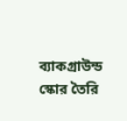ব্যাকগ্রাউন্ড স্কোর তৈরি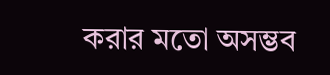করার মতো অসম্ভব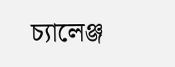চ্যালেঞ্জ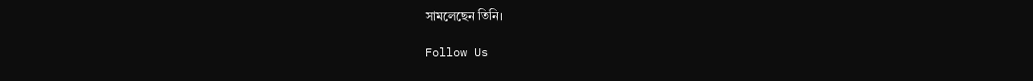সামলেছেন তিনি।

Follow Us